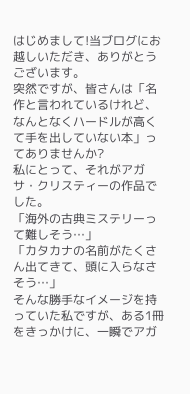はじめまして!当ブログにお越しいただき、ありがとうございます。
突然ですが、皆さんは「名作と言われているけれど、なんとなくハードルが高くて手を出していない本」ってありませんか?
私にとって、それがアガサ・クリスティーの作品でした。
「海外の古典ミステリーって難しそう…」
「カタカナの名前がたくさん出てきて、頭に入らなさそう…」
そんな勝手なイメージを持っていた私ですが、ある1冊をきっかけに、一瞬でアガ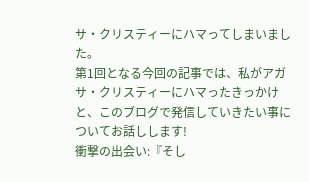サ・クリスティーにハマってしまいました。
第1回となる今回の記事では、私がアガサ・クリスティーにハマったきっかけと、このブログで発信していきたい事についてお話しします!
衝撃の出会い:『そし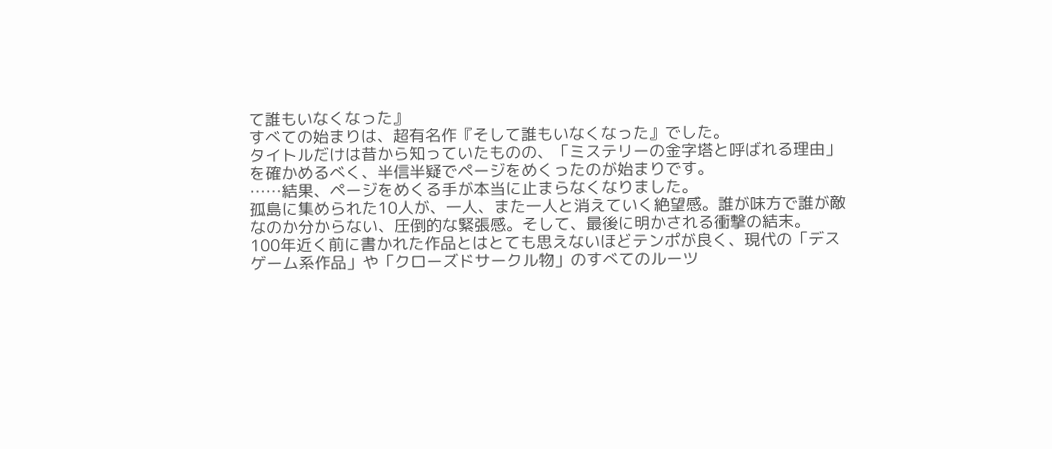て誰もいなくなった』
すべての始まりは、超有名作『そして誰もいなくなった』でした。
タイトルだけは昔から知っていたものの、「ミステリーの金字塔と呼ばれる理由」を確かめるべく、半信半疑でページをめくったのが始まりです。
……結果、ページをめくる手が本当に止まらなくなりました。
孤島に集められた10人が、一人、また一人と消えていく絶望感。誰が味方で誰が敵なのか分からない、圧倒的な緊張感。そして、最後に明かされる衝撃の結末。
100年近く前に書かれた作品とはとても思えないほどテンポが良く、現代の「デスゲーム系作品」や「クローズドサークル物」のすべてのルーツ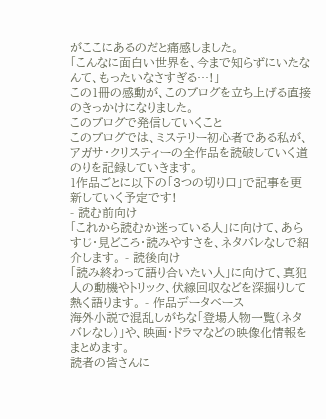がここにあるのだと痛感しました。
「こんなに面白い世界を、今まで知らずにいたなんて、もったいなさすぎる…!」
この1冊の感動が、このブログを立ち上げる直接のきっかけになりました。
このブログで発信していくこと
このブログでは、ミステリー初心者である私が、アガサ・クリスティーの全作品を読破していく道のりを記録していきます。
1作品ごとに以下の「3つの切り口」で記事を更新していく予定です!
- 読む前向け
「これから読むか迷っている人」に向けて、あらすじ・見どころ・読みやすさを、ネタバレなしで紹介します。 - 読後向け
「読み終わって語り合いたい人」に向けて、真犯人の動機やトリック、伏線回収などを深掘りして熱く語ります。 - 作品データベース
海外小説で混乱しがちな「登場人物一覧(ネタバレなし)」や、映画・ドラマなどの映像化情報をまとめます。
読者の皆さんに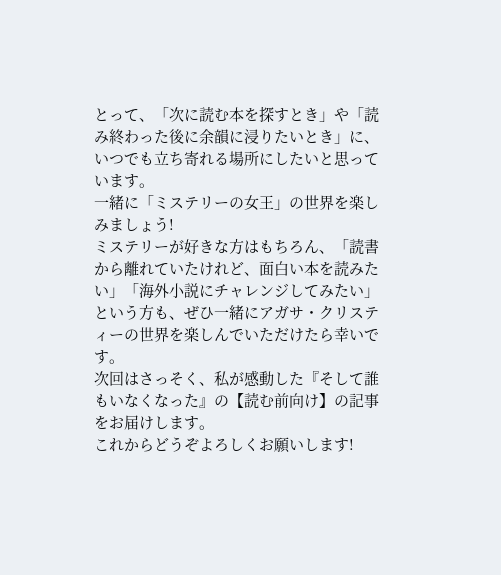とって、「次に読む本を探すとき」や「読み終わった後に余韻に浸りたいとき」に、いつでも立ち寄れる場所にしたいと思っています。
一緒に「ミステリーの女王」の世界を楽しみましょう!
ミステリーが好きな方はもちろん、「読書から離れていたけれど、面白い本を読みたい」「海外小説にチャレンジしてみたい」という方も、ぜひ一緒にアガサ・クリスティーの世界を楽しんでいただけたら幸いです。
次回はさっそく、私が感動した『そして誰もいなくなった』の【読む前向け】の記事をお届けします。
これからどうぞよろしくお願いします!